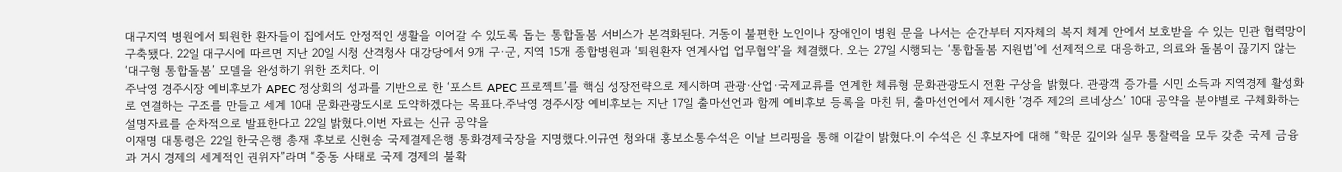대구지역 병원에서 퇴원한 환자들이 집에서도 안정적인 생활을 이어갈 수 있도록 돕는 통합돌봄 서비스가 본격화된다. 거동이 불편한 노인이나 장애인이 병원 문을 나서는 순간부터 지자체의 복지 체계 안에서 보호받을 수 있는 민관 협력망이 구축됐다. 22일 대구시에 따르면 지난 20일 시청 산격청사 대강당에서 9개 구·군, 지역 15개 종합병원과 ‘퇴원환자 연계사업 업무협약’을 체결했다. 오는 27일 시행되는 ‘통합돌봄 지원법’에 선제적으로 대응하고, 의료와 돌봄이 끊기지 않는 ‘대구형 통합돌봄’ 모델을 완성하기 위한 조치다. 이
주낙영 경주시장 예비후보가 APEC 정상회의 성과를 기반으로 한 ‘포스트 APEC 프로젝트’를 핵심 성장전략으로 제시하며 관광·산업·국제교류를 연계한 체류형 문화관광도시 전환 구상을 밝혔다. 관광객 증가를 시민 소득과 지역경제 활성화로 연결하는 구조를 만들고 세계 10대 문화관광도시로 도약하겠다는 목표다.주낙영 경주시장 예비후보는 지난 17일 출마선언과 함께 예비후보 등록을 마친 뒤, 출마선언에서 제시한 ‘경주 제2의 르네상스’ 10대 공약을 분야별로 구체화하는 설명자료를 순차적으로 발표한다고 22일 밝혔다.이번 자료는 신규 공약을
이재명 대통령은 22일 한국은행 총재 후보로 신현송 국제결제은행 통화경제국장을 지명했다.이규연 청와대 홍보소통수석은 이날 브리핑을 통해 이같이 밝혔다.이 수석은 신 후보자에 대해 “학문 깊이와 실무 통찰력을 모두 갖춘 국제 금융과 거시 경제의 세계적인 권위자”라며 “중동 사태로 국제 경제의 불확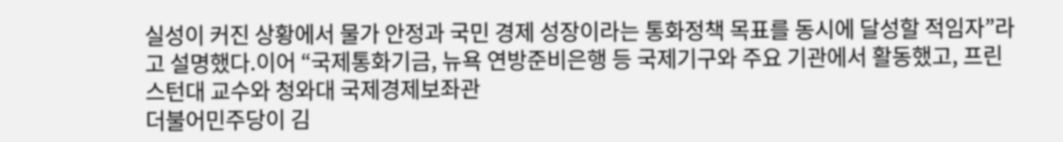실성이 커진 상황에서 물가 안정과 국민 경제 성장이라는 통화정책 목표를 동시에 달성할 적임자”라고 설명했다.이어 “국제통화기금, 뉴욕 연방준비은행 등 국제기구와 주요 기관에서 활동했고, 프린스턴대 교수와 청와대 국제경제보좌관
더불어민주당이 김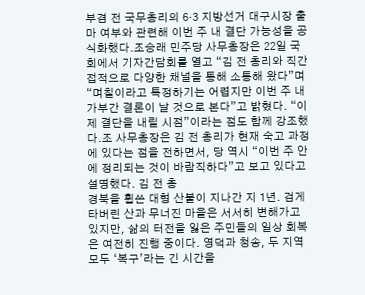부겸 전 국무총리의 6·3 지방선거 대구시장 출마 여부와 관련해 이번 주 내 결단 가능성을 공식화했다.조승래 민주당 사무총장은 22일 국회에서 기자간담회를 열고 “김 전 총리와 직간접적으로 다양한 채널을 통해 소통해 왔다”며 “며칠이라고 특정하기는 어렵지만 이번 주 내 가부간 결론이 날 것으로 본다”고 밝혔다. “이제 결단을 내릴 시점”이라는 점도 함께 강조했다.조 사무총장은 김 전 총리가 현재 숙고 과정에 있다는 점을 전하면서, 당 역시 “이번 주 안에 정리되는 것이 바람직하다”고 보고 있다고 설명했다. 김 전 총
경북을 휩쓴 대형 산불이 지나간 지 1년. 검게 타버린 산과 무너진 마을은 서서히 변해가고 있지만, 삶의 터전을 잃은 주민들의 일상 회복은 여전히 진행 중이다. 영덕과 청송, 두 지역 모두 ‘복구’라는 긴 시간을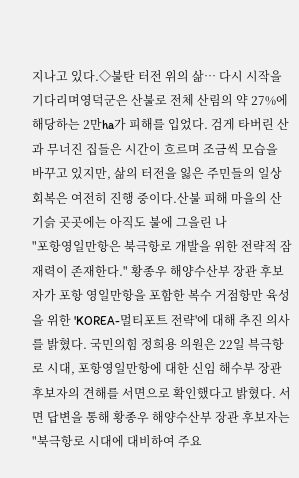지나고 있다.◇불탄 터전 위의 삶… 다시 시작을 기다리며영덕군은 산불로 전체 산림의 약 27%에 해당하는 2만ha가 피해를 입었다. 검게 타버린 산과 무너진 집들은 시간이 흐르며 조금씩 모습을 바꾸고 있지만, 삶의 터전을 잃은 주민들의 일상 회복은 여전히 진행 중이다.산불 피해 마을의 산기슭 곳곳에는 아직도 불에 그을린 나
"포항영일만항은 북극항로 개발을 위한 전략적 잠재력이 존재한다." 황종우 해양수산부 장관 후보자가 포항 영일만항을 포함한 복수 거점항만 육성을 위한 'KOREA-멀티포트 전략'에 대해 추진 의사를 밝혔다. 국민의힘 정희용 의원은 22일 븍극항로 시대, 포항영일만항에 대한 신임 해수부 장관 후보자의 견해를 서면으로 확인했다고 밝혔다. 서면 답변을 통해 황종우 해양수산부 장관 후보자는 "북극항로 시대에 대비하여 주요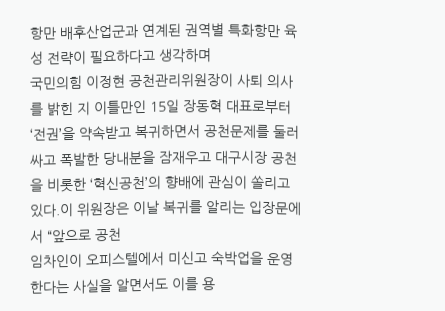항만 배후산업군과 연계된 권역별 특화항만 육성 전략이 필요하다고 생각하며
국민의힘 이정현 공천관리위원장이 사퇴 의사를 밝힌 지 이틀만인 15일 장동혁 대표로부터 ‘전권’을 약속받고 복귀하면서 공천문제를 둘러싸고 폭발한 당내분을 잠재우고 대구시장 공천을 비롯한 ‘혁신공천’의 향배에 관심이 쏠리고 있다.이 위원장은 이날 복귀를 알리는 입장문에서 “앞으로 공천
임차인이 오피스텔에서 미신고 숙박업을 운영한다는 사실을 알면서도 이를 용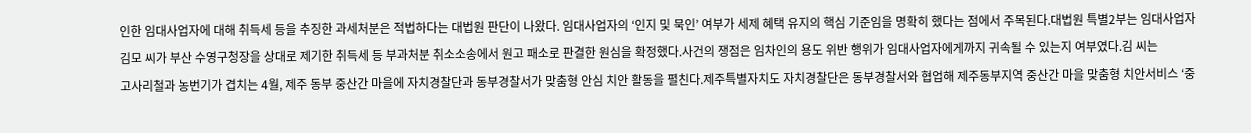인한 임대사업자에 대해 취득세 등을 추징한 과세처분은 적법하다는 대법원 판단이 나왔다. 임대사업자의 ‘인지 및 묵인’ 여부가 세제 혜택 유지의 핵심 기준임을 명확히 했다는 점에서 주목된다.대법원 특별2부는 임대사업자 김모 씨가 부산 수영구청장을 상대로 제기한 취득세 등 부과처분 취소소송에서 원고 패소로 판결한 원심을 확정했다.사건의 쟁점은 임차인의 용도 위반 행위가 임대사업자에게까지 귀속될 수 있는지 여부였다.김 씨는
고사리철과 농번기가 겹치는 4월, 제주 동부 중산간 마을에 자치경찰단과 동부경찰서가 맞춤형 안심 치안 활동을 펼친다.제주특별자치도 자치경찰단은 동부경찰서와 협업해 제주동부지역 중산간 마을 맞춤형 치안서비스 ‘중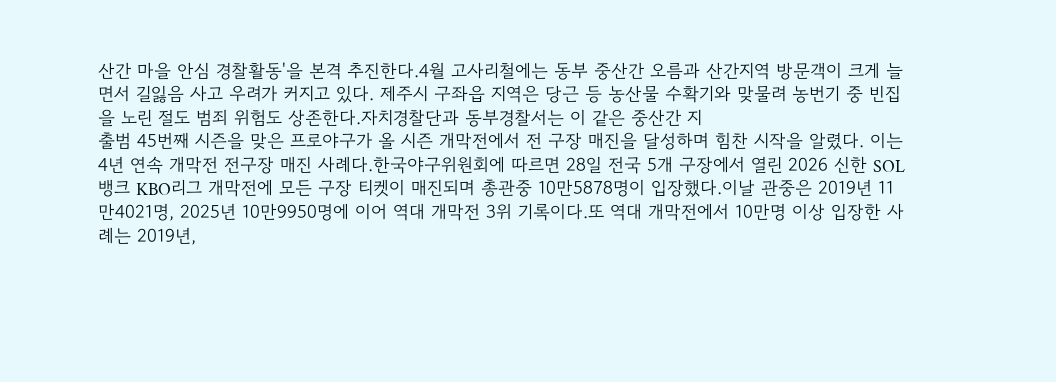산간 마을 안심 경찰활동'을 본격 추진한다.4월 고사리철에는 동부 중산간 오름과 산간지역 방문객이 크게 늘면서 길잃음 사고 우려가 커지고 있다. 제주시 구좌읍 지역은 당근 등 농산물 수확기와 맞물려 농번기 중 빈집을 노린 절도 범죄 위험도 상존한다.자치경찰단과 동부경찰서는 이 같은 중산간 지
출범 45번째 시즌을 맞은 프로야구가 올 시즌 개막전에서 전 구장 매진을 달성하며 힘찬 시작을 알렸다. 이는 4년 연속 개막전 전구장 매진 사례다.한국야구위원회에 따르면 28일 전국 5개 구장에서 열린 2026 신한 SOL 뱅크 KBO리그 개막전에 모든 구장 티켓이 매진되며 총관중 10만5878명이 입장했다.이날 관중은 2019년 11만4021명, 2025년 10만9950명에 이어 역대 개막전 3위 기록이다.또 역대 개막전에서 10만명 이상 입장한 사례는 2019년,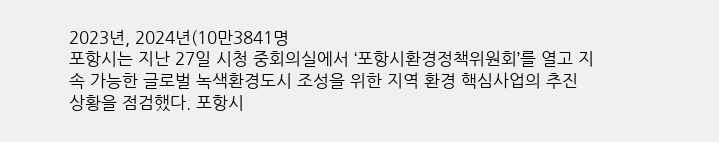2023년, 2024년(10만3841명
포항시는 지난 27일 시청 중회의실에서 ‘포항시환경정책위원회’를 열고 지속 가능한 글로벌 녹색환경도시 조성을 위한 지역 환경 핵심사업의 추진 상황을 점검했다. 포항시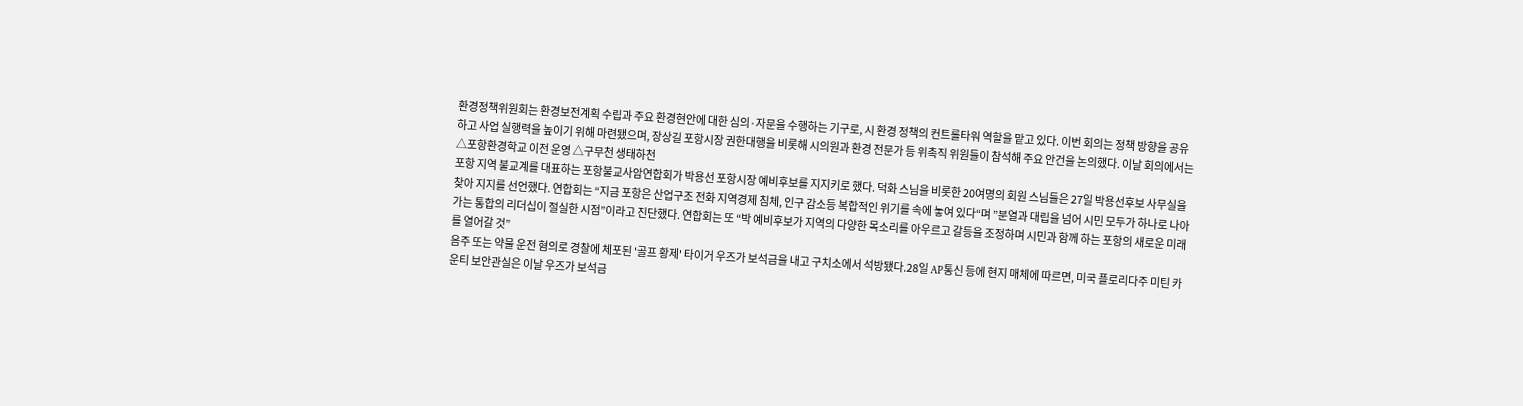환경정책위원회는 환경보전계획 수립과 주요 환경현안에 대한 심의·자문을 수행하는 기구로, 시 환경 정책의 컨트롤타워 역할을 맡고 있다. 이번 회의는 정책 방향을 공유하고 사업 실행력을 높이기 위해 마련됐으며, 장상길 포항시장 권한대행을 비롯해 시의원과 환경 전문가 등 위촉직 위원들이 참석해 주요 안건을 논의했다. 이날 회의에서는 △포항환경학교 이전 운영 △구무천 생태하천
포항 지역 불교계를 대표하는 포항불교사암연합회가 박용선 포항시장 예비후보를 지지키로 했다. 덕화 스님을 비롯한 20여명의 회원 스님들은 27일 박용선후보 사무실을 찾아 지지를 선언했다. 연합회는 “지금 포항은 산업구조 전화 지역경제 침체, 인구 감소등 복합적인 위기를 속에 놓여 있다“며 ”분열과 대립을 넘어 시민 모두가 하나로 나아가는 통합의 리더십이 절실한 시점”이라고 진단했다. 연합회는 또 “박 예비후보가 지역의 다양한 목소리를 아우르고 갈등을 조정하며 시민과 함께 하는 포항의 새로운 미래를 열어갈 것”
음주 또는 약물 운전 혐의로 경찰에 체포된 '골프 황제' 타이거 우즈가 보석금을 내고 구치소에서 석방됐다.28일 AP통신 등에 현지 매체에 따르면, 미국 플로리다주 미틴 카운티 보안관실은 이날 우즈가 보석금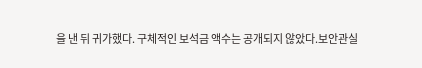을 낸 뒤 귀가했다. 구체적인 보석금 액수는 공개되지 않았다.보안관실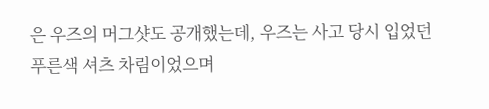은 우즈의 머그샷도 공개했는데, 우즈는 사고 당시 입었던 푸른색 셔츠 차림이었으며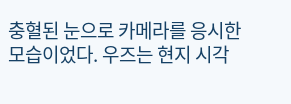충혈된 눈으로 카메라를 응시한 모습이었다. 우즈는 현지 시각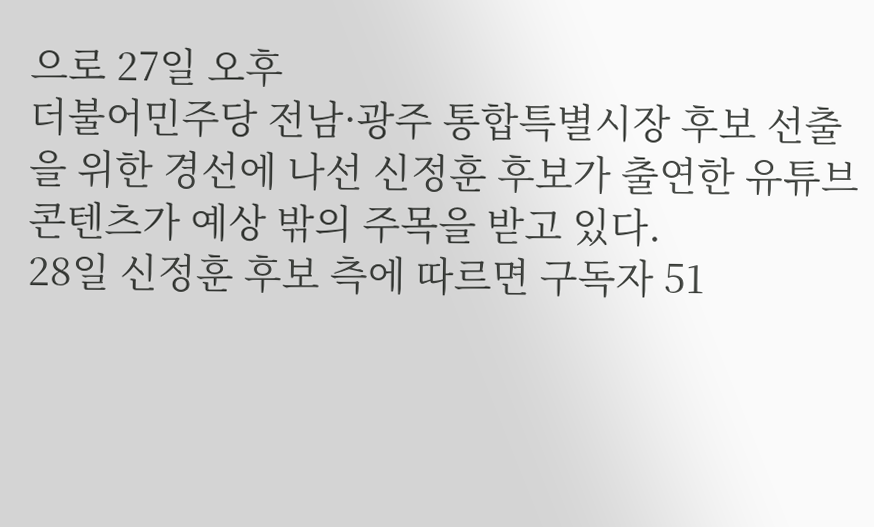으로 27일 오후
더불어민주당 전남·광주 통합특별시장 후보 선출을 위한 경선에 나선 신정훈 후보가 출연한 유튜브 콘텐츠가 예상 밖의 주목을 받고 있다.
28일 신정훈 후보 측에 따르면 구독자 51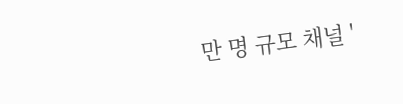만 명 규모 채널 '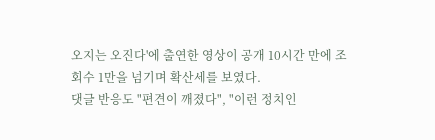오지는 오진다'에 출연한 영상이 공개 10시간 만에 조회수 1만을 넘기며 확산세를 보였다.
댓글 반응도 "편견이 깨졌다", "이런 정치인